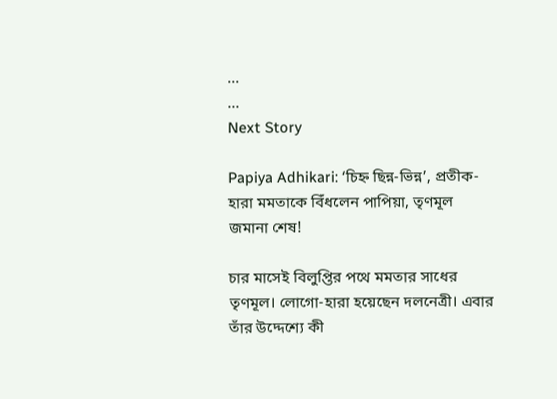...
...
Next Story

Papiya Adhikari: ‘চিহ্ন ছিন্ন-ভিন্ন’, প্রতীক-হারা মমতাকে বিঁধলেন পাপিয়া, তৃণমূল জমানা শেষ!

চার মাসেই বিলুপ্তির পথে মমতার সাধের তৃণমূল। লোগো-হারা হয়েছেন দলনেত্রী। এবার তাঁর উদ্দেশ্যে কী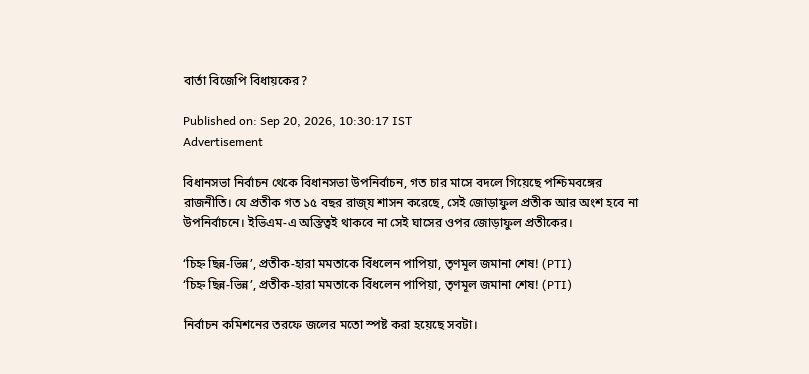বার্তা বিজেপি বিধায়কের?

Published on: Sep 20, 2026, 10:30:17 IST
Advertisement

বিধানসভা নির্বাচন থেকে বিধানসভা উপনির্বাচন, গত চার মাসে বদলে গিয়েছে পশ্চিমবঙ্গের রাজনীতি। যে প্রতীক গত ১৫ বছর রাজ্য় শাসন করেছে, সেই জোড়াফুল প্রতীক আর অংশ হবে না উপনির্বাচনে। ইভিএম-এ অস্তিত্বই থাকবে না সেই ঘাসের ওপর জোড়াফুল প্রতীকের।

‘চিহ্ন ছিন্ন-ভিন্ন’, প্রতীক-হারা মমতাকে বিঁধলেন পাপিয়া, তৃণমূল জমানা শেষ! (PTI)
‘চিহ্ন ছিন্ন-ভিন্ন’, প্রতীক-হারা মমতাকে বিঁধলেন পাপিয়া, তৃণমূল জমানা শেষ! (PTI)

নির্বাচন কমিশনের তরফে জলের মতো স্পষ্ট করা হয়েছে সবটা।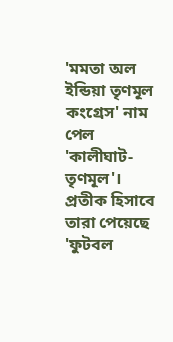'মমতা অল ইন্ডিয়া তৃণমূল কংগ্রেস' নাম পেল 'কালীঘাট-তৃণমূল'। প্রতীক হিসাবে তারা পেয়েছে 'ফুটবল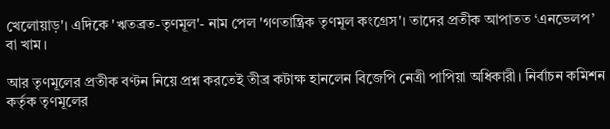খেলোয়াড়'। এদিকে 'ঋতব্রত-তৃণমূল'- নাম পেল 'গণতান্ত্রিক তৃণমূল কংগ্রেস'। তাদের প্রতীক আপাতত ‘এনভেলপ’ বা খাম।

আর তৃণমূলের প্রতীক বণ্টন নিয়ে প্রশ্ন করতেই তীব্র কটাক্ষ হানলেন বিজেপি নেত্রী পাপিয়া অধিকারী। নির্বাচন কমিশন কর্তৃক তৃণমূলের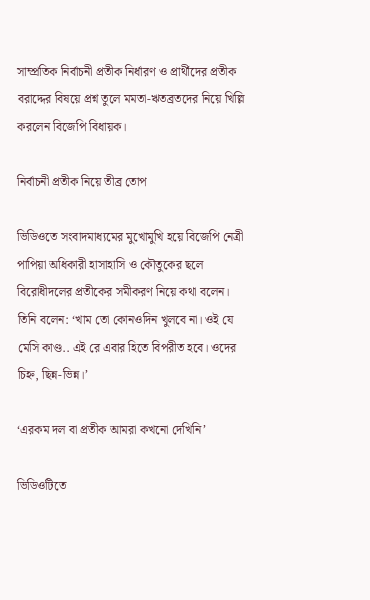সাম্প্রতিক নির্বাচনী প্রতীক নির্ধারণ ও প্রার্থীদের প্রতীক বরাদ্দের বিষয়ে প্রশ্ন তুলে মমতা-ঋতব্রতদের নিয়ে খিল্লি করলেন বিজেপি বিধায়ক।

নির্বাচনী প্রতীক নিয়ে তীব্র তোপ

ভিডিওতে সংবাদমাধ্যমের মুখোমুখি হয়ে বিজেপি নেত্রী পাপিয়া অধিকারী হাসাহাসি ও কৌতুকের ছলে বিরোধীদলের প্রতীকের সমীকরণ নিয়ে কথা বলেন। তিনি বলেন: ‘খাম তো কোনওদিন খুলবে না। ওই যে মেসি কাণ্ড.. এই রে এবার হিতে বিপরীত হবে। ওদের চিহ্ন, ছিন্ন-ভিন্ন।’

‘এরকম দল বা প্রতীক আমরা কখনো দেখিনি’

ভিডিওটিতে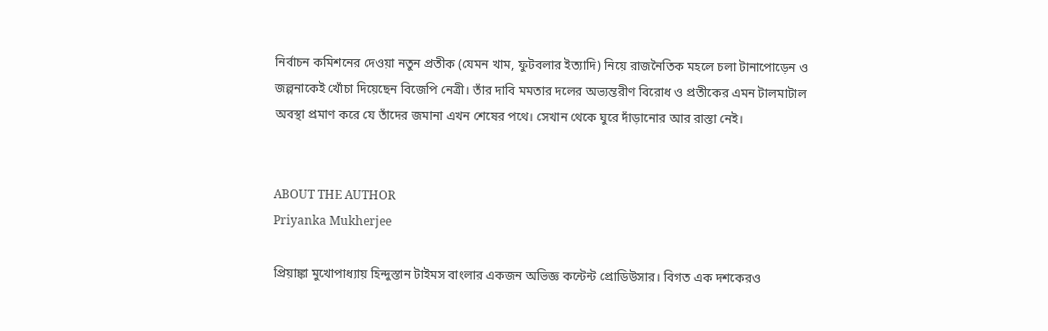নির্বাচন কমিশনের দেওয়া নতুন প্রতীক (যেমন খাম, ফুটবলার ইত্যাদি) নিয়ে রাজনৈতিক মহলে চলা টানাপোড়েন ও জল্পনাকেই খোঁচা দিয়েছেন বিজেপি নেত্রী। তাঁর দাবি মমতার দলের অভ্যন্তরীণ বিরোধ ও প্রতীকের এমন টালমাটাল অবস্থা প্রমাণ করে যে তাঁদের জমানা এখন শেষের পথে। সেখান থেকে ঘুরে দাঁড়ানোর আর রাস্তা নেই।


ABOUT THE AUTHOR
Priyanka Mukherjee

প্রিয়াঙ্কা মুখোপাধ্যায় হিন্দুস্তান টাইমস বাংলার একজন অভিজ্ঞ কন্টেন্ট প্রোডিউসার। বিগত এক দশকেরও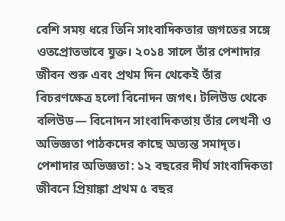বেশি সময় ধরে তিনি সাংবাদিকতার জগতের সঙ্গে ওতপ্রোতভাবে যুক্ত। ২০১৪ সালে তাঁর পেশাদার জীবন শুরু এবং প্রথম দিন থেকেই তাঁর বিচরণক্ষেত্র হলো বিনোদন জগৎ। টলিউড থেকে বলিউড— বিনোদন সাংবাদিকতায় তাঁর লেখনী ও অভিজ্ঞতা পাঠকদের কাছে অত্যন্ত সমাদৃত। পেশাদার অভিজ্ঞতা: ১২ বছরের দীর্ঘ সাংবাদিকতা জীবনে প্রিয়াঙ্কা প্রথম ৫ বছর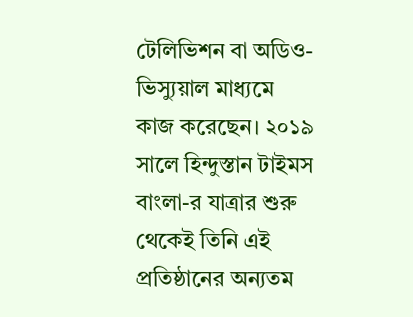টেলিভিশন বা অডিও-ভিস্যুয়াল মাধ্যমে কাজ করেছেন। ২০১৯ সালে হিন্দুস্তান টাইমস বাংলা-র যাত্রার শুরু থেকেই তিনি এই প্রতিষ্ঠানের অন্যতম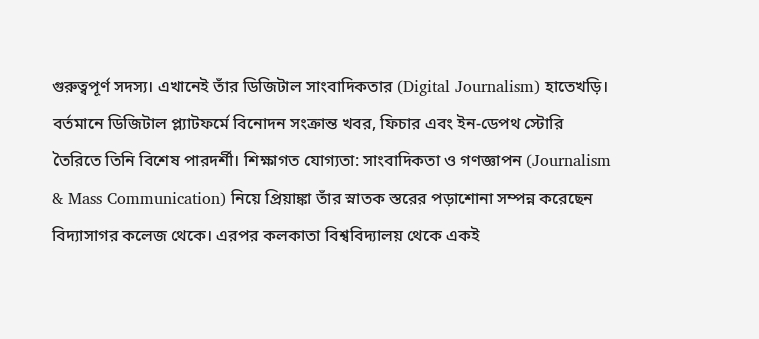গুরুত্বপূর্ণ সদস্য। এখানেই তাঁর ডিজিটাল সাংবাদিকতার (Digital Journalism) হাতেখড়ি। বর্তমানে ডিজিটাল প্ল্যাটফর্মে বিনোদন সংক্রান্ত খবর, ফিচার এবং ইন-ডেপথ স্টোরি তৈরিতে তিনি বিশেষ পারদর্শী। শিক্ষাগত যোগ্যতা: সাংবাদিকতা ও গণজ্ঞাপন (Journalism & Mass Communication) নিয়ে প্রিয়াঙ্কা তাঁর স্নাতক স্তরের পড়াশোনা সম্পন্ন করেছেন বিদ্যাসাগর কলেজ থেকে। এরপর কলকাতা বিশ্ববিদ্যালয় থেকে একই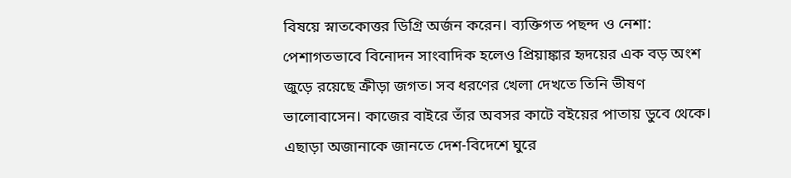বিষয়ে স্নাতকোত্তর ডিগ্রি অর্জন করেন। ব্যক্তিগত পছন্দ ও নেশা: পেশাগতভাবে বিনোদন সাংবাদিক হলেও প্রিয়াঙ্কার হৃদয়ের এক বড় অংশ জুড়ে রয়েছে ক্রীড়া জগত। সব ধরণের খেলা দেখতে তিনি ভীষণ ভালোবাসেন। কাজের বাইরে তাঁর অবসর কাটে বইয়ের পাতায় ডুবে থেকে। এছাড়া অজানাকে জানতে দেশ-বিদেশে ঘুরে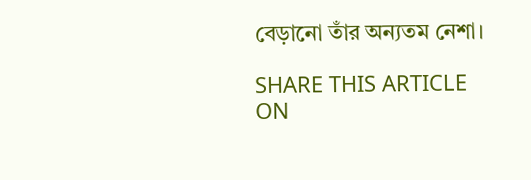বেড়ানো তাঁর অন্যতম নেশা।

SHARE THIS ARTICLE ON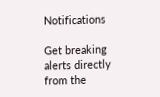Notifications

Get breaking alerts directly from the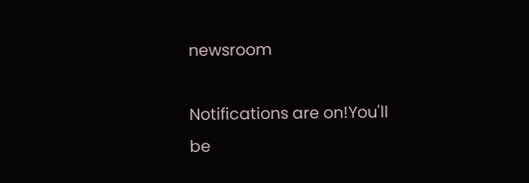newsroom

Notifications are on!You'll be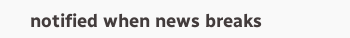notified when news breaks